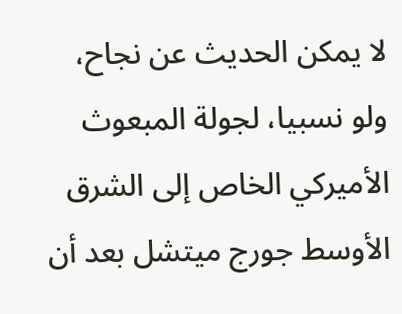لا يمكن الحديث عن نجاح، ولو نسبيا، لجولة المبعوث الأميركي الخاص إلى الشرق الأوسط جورج ميتشل بعد أن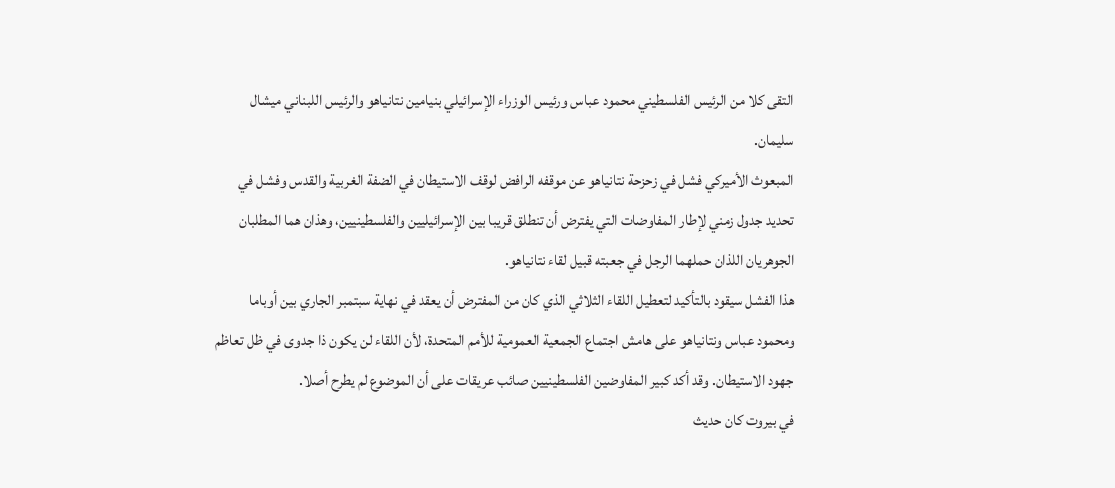التقى كلا من الرئيس الفلسطيني محمود عباس ورئيس الوزراء الإسرائيلي بنيامين نتانياهو والرئيس اللبناني ميشال سليمان.
المبعوث الأميركي فشل في زحزحة نتانياهو عن موقفه الرافض لوقف الاستيطان في الضفة الغربية والقدس وفشل في تحديد جدول زمني لإطار المفاوضات التي يفترض أن تنطلق قريبا بين الإسرائيليين والفلسطينيين، وهذان هما المطلبان الجوهريان اللذان حملهما الرجل في جعبته قبيل لقاء نتانياهو.
هذا الفشل سيقود بالتأكيد لتعطيل اللقاء الثلاثي الذي كان من المفترض أن يعقد في نهاية سبتمبر الجاري بين أوباما ومحمود عباس ونتانياهو على هامش اجتماع الجمعية العمومية للأمم المتحدة، لأن اللقاء لن يكون ذا جدوى في ظل تعاظم جهود الاستيطان. وقد أكد كبير المفاوضين الفلسطينيين صائب عريقات على أن الموضوع لم يطرح أصلا.
في بيروت كان حديث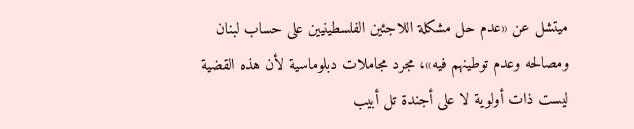ميتشل عن «عدم حل مشكلة اللاجئين الفلسطينيين على حساب لبنان ومصالحه وعدم توطينهم فيه»، مجرد مجاملات دبلوماسية لأن هذه القضية ليست ذات أولوية لا على أجندة تل أبيب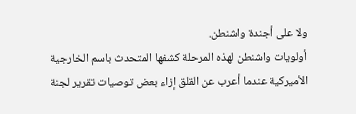ولا على أجندة واشنطن.
أولويات واشنطن لهذه المرحلة كشفها المتحدث باسم الخارجية الأميركية عندما أعرب عن القلق إزاء بعض توصيات تقرير لجنة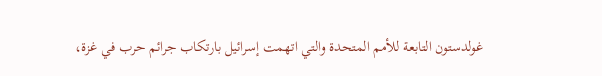غولدستون التابعة للأمم المتحدة والتي اتهمت إسرائيل بارتكاب جرائم حرب في غزة،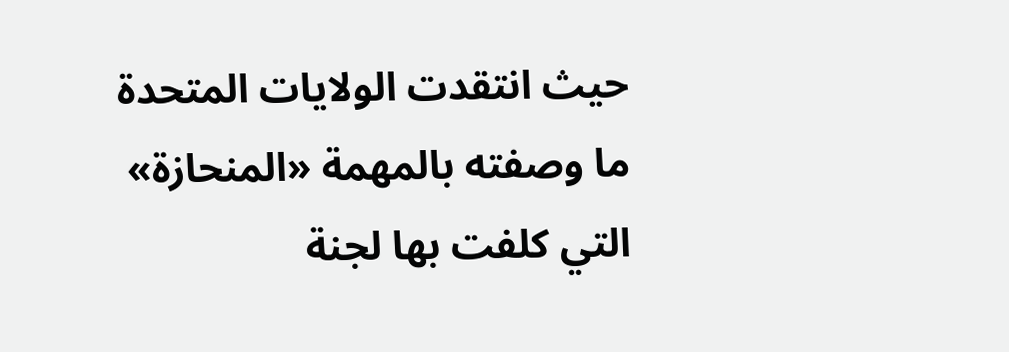حيث انتقدت الولايات المتحدة ما وصفته بالمهمة «المنحازة» التي كلفت بها لجنة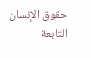حقوق الإنسان التابعة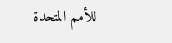للأمم المتحدة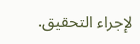لإجراء التحقيق.